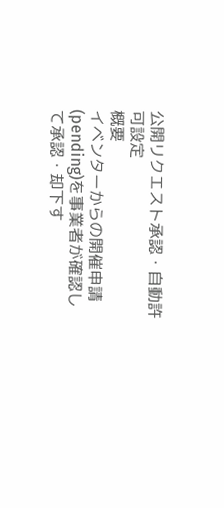公開リクエスト承認・自動許可設定
概要
イベンターからの開催申請(pending)を事業者が確認して承認・却下す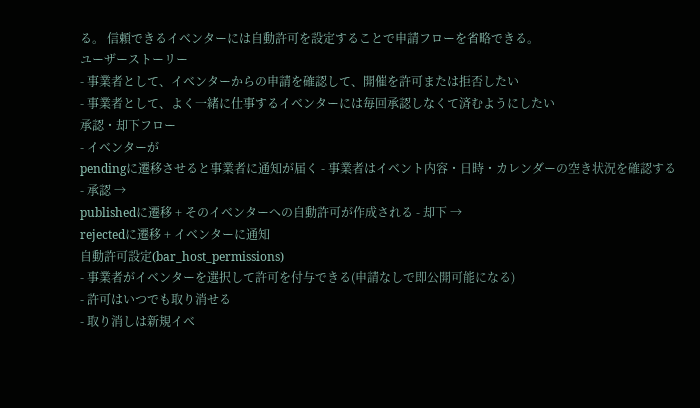る。 信頼できるイベンターには自動許可を設定することで申請フローを省略できる。
ユーザーストーリー
- 事業者として、イベンターからの申請を確認して、開催を許可または拒否したい
- 事業者として、よく一緒に仕事するイベンターには毎回承認しなくて済むようにしたい
承認・却下フロー
- イベンターが
pendingに遷移させると事業者に通知が届く - 事業者はイベント内容・日時・カレンダーの空き状況を確認する
- 承認 →
publishedに遷移 + そのイベンターへの自動許可が作成される - 却下 →
rejectedに遷移 + イベンターに通知
自動許可設定(bar_host_permissions)
- 事業者がイベンターを選択して許可を付与できる(申請なしで即公開可能になる)
- 許可はいつでも取り消せる
- 取り消しは新規イベ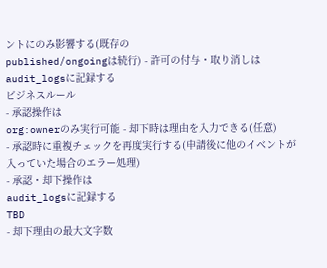ントにのみ影響する(既存の
published/ongoingは続行) - 許可の付与・取り消しは
audit_logsに記録する
ビジネスルール
- 承認操作は
org:ownerのみ実行可能 - 却下時は理由を入力できる(任意)
- 承認時に重複チェックを再度実行する(申請後に他のイベントが入っていた場合のエラー処理)
- 承認・却下操作は
audit_logsに記録する
TBD
- 却下理由の最大文字数